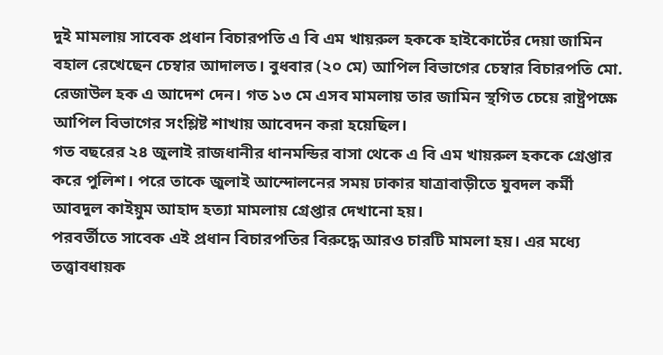দুই মামলায় সাবেক প্রধান বিচারপতি এ বি এম খায়রুল হককে হাইকোর্টের দেয়া জামিন বহাল রেখেছেন চেম্বার আদালত। বুধবার (২০ মে) আপিল বিভাগের চেম্বার বিচারপতি মো. রেজাউল হক এ আদেশ দেন। গত ১৩ মে এসব মামলায় তার জামিন স্থগিত চেয়ে রাষ্ট্রপক্ষে আপিল বিভাগের সংশ্লিষ্ট শাখায় আবেদন করা হয়েছিল।
গত বছরের ২৪ জুলাই রাজধানীর ধানমন্ডির বাসা থেকে এ বি এম খায়রুল হককে গ্রেপ্তার করে পুলিশ। পরে তাকে জুলাই আন্দোলনের সময় ঢাকার যাত্রাবাড়ীতে যুবদল কর্মী আবদুল কাইয়ুম আহাদ হত্যা মামলায় গ্রেপ্তার দেখানো হয়।
পরবর্তীতে সাবেক এই প্রধান বিচারপতির বিরুদ্ধে আরও চারটি মামলা হয়। এর মধ্যে তত্ত্বাবধায়ক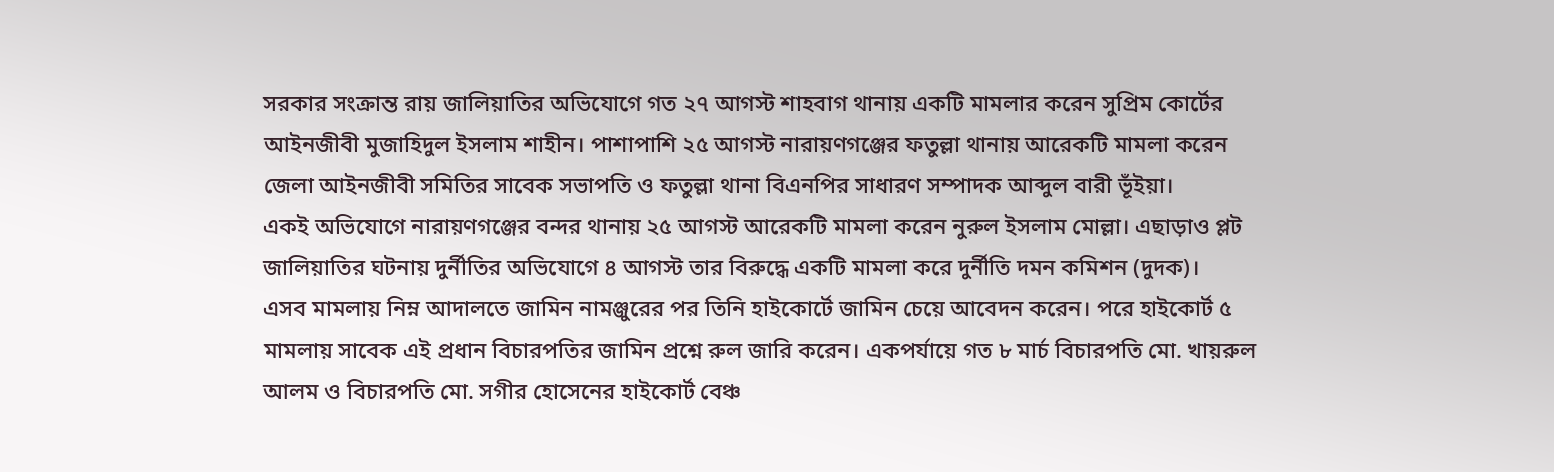সরকার সংক্রান্ত রায় জালিয়াতির অভিযোগে গত ২৭ আগস্ট শাহবাগ থানায় একটি মামলার করেন সুপ্রিম কোর্টের আইনজীবী মুজাহিদুল ইসলাম শাহীন। পাশাপাশি ২৫ আগস্ট নারায়ণগঞ্জের ফতুল্লা থানায় আরেকটি মামলা করেন জেলা আইনজীবী সমিতির সাবেক সভাপতি ও ফতুল্লা থানা বিএনপির সাধারণ সম্পাদক আব্দুল বারী ভূঁইয়া।
একই অভিযোগে নারায়ণগঞ্জের বন্দর থানায় ২৫ আগস্ট আরেকটি মামলা করেন নুরুল ইসলাম মোল্লা। এছাড়াও প্লট জালিয়াতির ঘটনায় দুর্নীতির অভিযোগে ৪ আগস্ট তার বিরুদ্ধে একটি মামলা করে দুর্নীতি দমন কমিশন (দুদক)।
এসব মামলায় নিম্ন আদালতে জামিন নামঞ্জুরের পর তিনি হাইকোর্টে জামিন চেয়ে আবেদন করেন। পরে হাইকোর্ট ৫ মামলায় সাবেক এই প্রধান বিচারপতির জামিন প্রশ্নে রুল জারি করেন। একপর্যায়ে গত ৮ মার্চ বিচারপতি মো. খায়রুল আলম ও বিচারপতি মো. সগীর হোসেনের হাইকোর্ট বেঞ্চ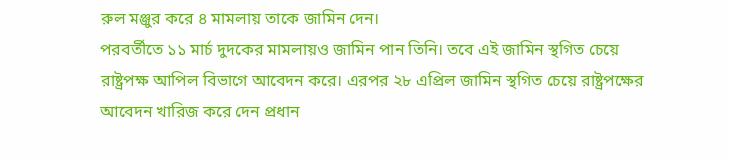রুল মঞ্জুর করে ৪ মামলায় তাকে জামিন দেন।
পরবর্তীতে ১১ মার্চ দুদকের মামলায়ও জামিন পান তিনি। তবে এই জামিন স্থগিত চেয়ে রাষ্ট্রপক্ষ আপিল বিভাগে আবেদন করে। এরপর ২৮ এপ্রিল জামিন স্থগিত চেয়ে রাষ্ট্রপক্ষের আবেদন খারিজ করে দেন প্রধান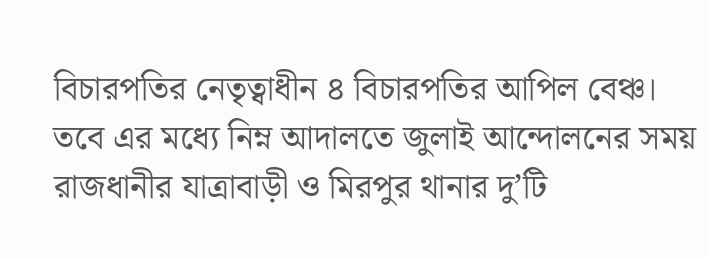বিচারপতির নেতৃত্বাধীন ৪ বিচারপতির আপিল বেঞ্চ।
তবে এর মধ্যে নিম্ন আদালতে জুলাই আন্দোলনের সময় রাজধানীর যাত্রাবাড়ী ও মিরপুর থানার দু’টি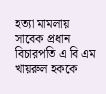হত্যা মামলায় সাবেক প্রধান বিচারপতি এ বি এম খায়রুল হককে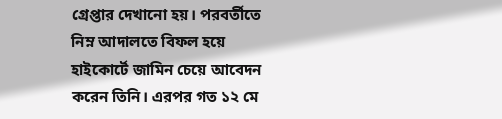গ্রেপ্তার দেখানো হয়। পরবর্তীতে নিম্ন আদালতে বিফল হয়ে হাইকোর্টে জামিন চেয়ে আবেদন করেন তিনি। এরপর গত ১২ মে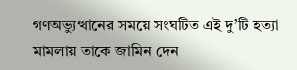গণঅভ্যুত্থানের সময়ে সংঘটিত এই দু’টি হত্যা মামলায় তাকে জামিন দেন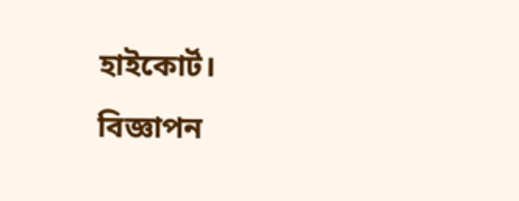হাইকোর্ট।
বিজ্ঞাপন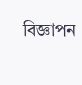বিজ্ঞাপন